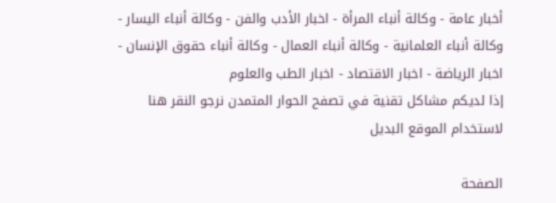أخبار عامة - وكالة أنباء المرأة - اخبار الأدب والفن - وكالة أنباء اليسار - وكالة أنباء العلمانية - وكالة أنباء العمال - وكالة أنباء حقوق الإنسان - اخبار الرياضة - اخبار الاقتصاد - اخبار الطب والعلوم
إذا لديكم مشاكل تقنية في تصفح الحوار المتمدن نرجو النقر هنا لاستخدام الموقع البديل

الصفحة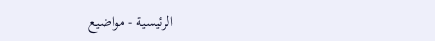الرئيسية - مواضيع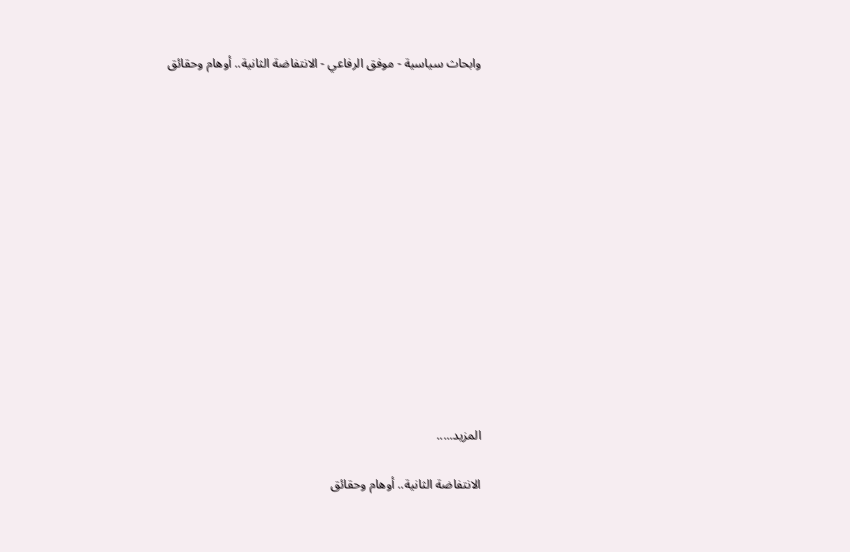وابحاث سياسية - موفق الرفاعي - الانتفاضة الثانية.. أوهام وحقائق














المزيد.....

الانتفاضة الثانية.. أوهام وحقائق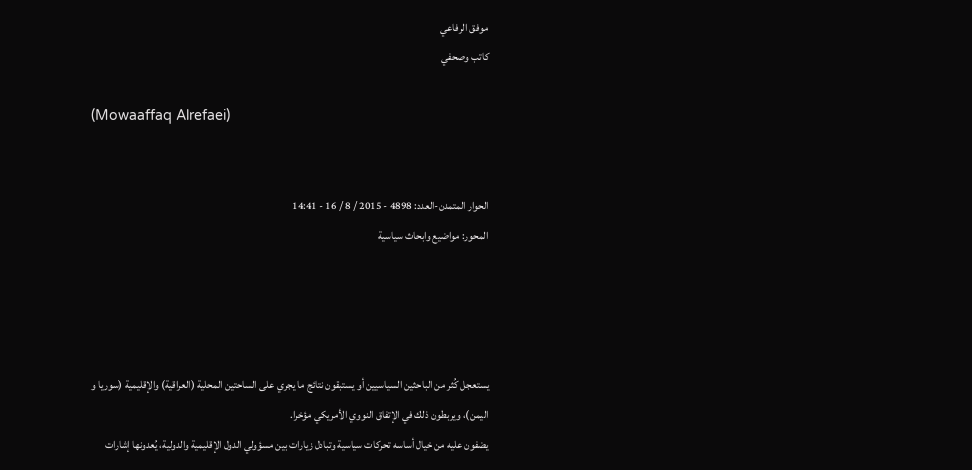موفق الرفاعي
كاتب وصحفي

(Mowaaffaq Alrefaei)


الحوار المتمدن-العدد: 4898 - 2015 / 8 / 16 - 14:41
المحور: مواضيع وابحاث سياسية




يستعجل كُثر من الباحثين السياسيين أو يستبقون نتائج ما يجري على الساحتين المحلية (العراقية) والإقليمية (سوريا و اليمن)، ويربطون ذلك في الإتفاق النووي الأمريكي مؤخرا.
يضفون عليه من خيال أساسه تحركات سياسية وتبادل زيارات بين مسؤولي الدول الإقليمية والدولية، يُعدونها إشارات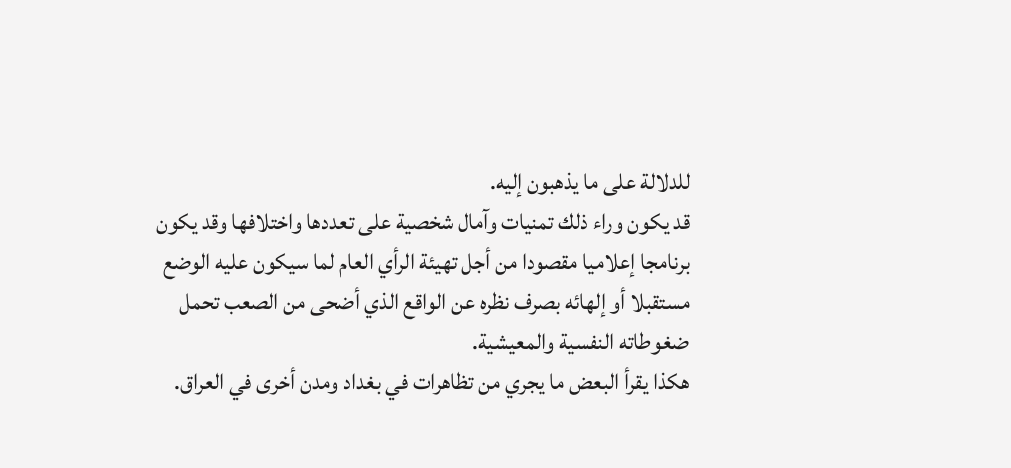للدلالة على ما يذهبون إليه.
قد يكون وراء ذلك تمنيات وآمال شخصية على تعددها واختلافها وقد يكون برنامجا إعلاميا مقصودا من أجل تهيئة الرأي العام لما سيكون عليه الوضع مستقبلا أو إلهائه بصرف نظره عن الواقع الذي أضحى من الصعب تحمل ضغوطاته النفسية والمعيشية.
هكذا يقرأ البعض ما يجري من تظاهرات في بغداد ومدن أخرى في العراق.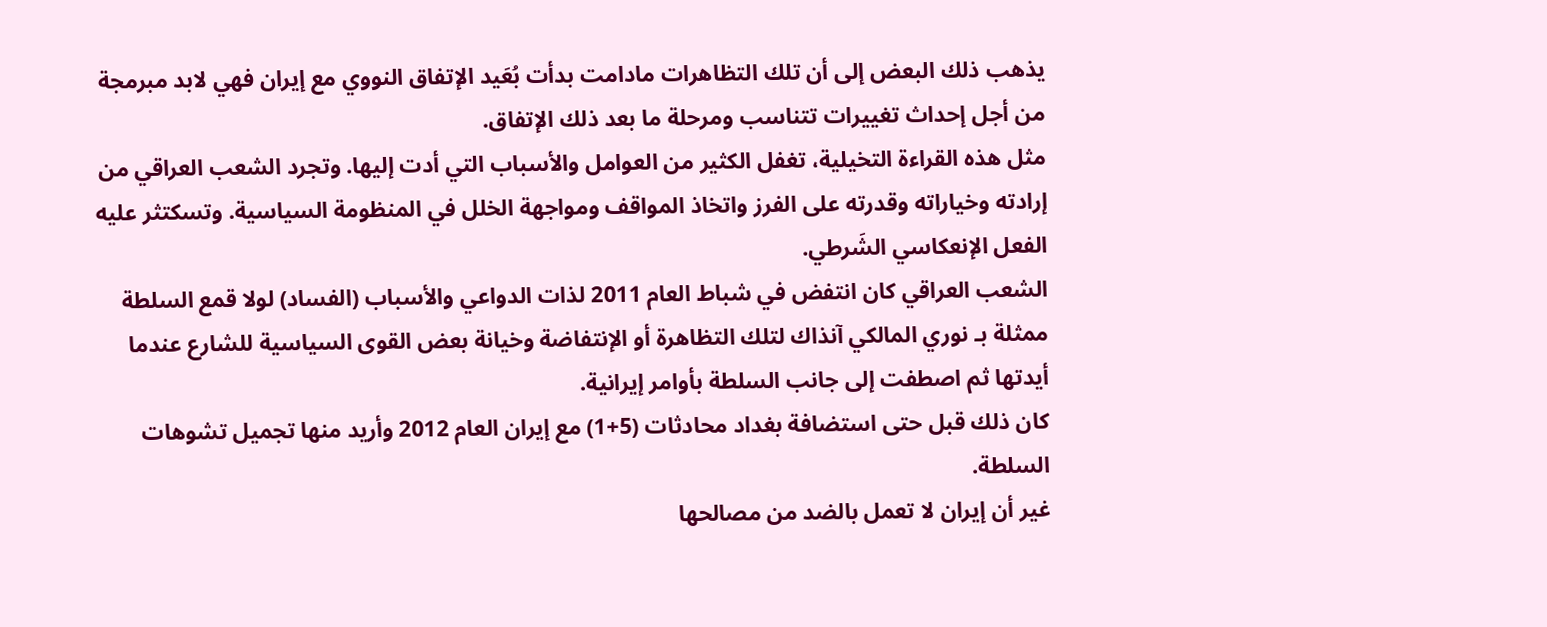يذهب ذلك البعض إلى أن تلك التظاهرات مادامت بدأت بُعَيد الإتفاق النووي مع إيران فهي لابد مبرمجة من أجل إحداث تغييرات تتناسب ومرحلة ما بعد ذلك الإتفاق.
مثل هذه القراءة التخيلية، تغفل الكثير من العوامل والأسباب التي أدت إليها. وتجرد الشعب العراقي من إرادته وخياراته وقدرته على الفرز واتخاذ المواقف ومواجهة الخلل في المنظومة السياسية. وتسكتثر عليه الفعل الإنعكاسي الشَرطي.
الشعب العراقي كان انتفض في شباط العام 2011 لذات الدواعي والأسباب (الفساد) لولا قمع السلطة ممثلة بـ نوري المالكي آنذاك لتلك التظاهرة أو الإنتفاضة وخيانة بعض القوى السياسية للشارع عندما أيدتها ثم اصطفت إلى جانب السلطة بأوامر إيرانية.
كان ذلك قبل حتى استضافة بغداد محادثات (5+1) مع إيران العام 2012 وأريد منها تجميل تشوهات السلطة.
غير أن إيران لا تعمل بالضد من مصالحها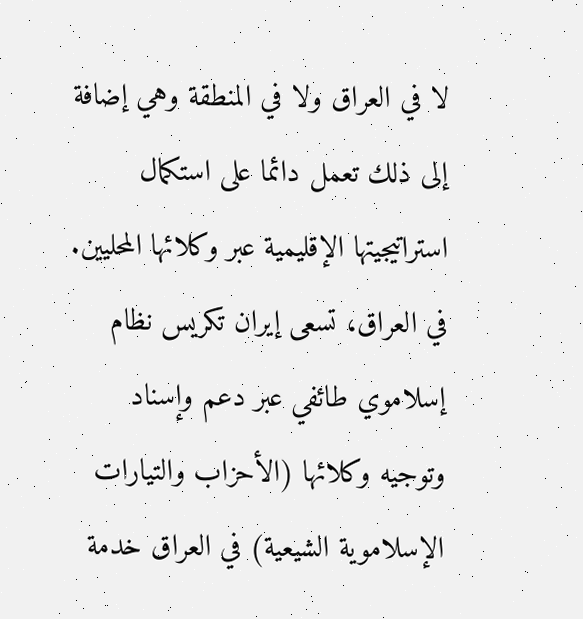لا في العراق ولا في المنطقة وهي إضافة إلى ذلك تعمل دائما على استكمال استراتيجيتها الإقليمية عبر وكلائها المحليين.
في العراق، تسعى إيران تكريس نظام إسلاموي طائفي عبر دعم وإسناد وتوجيه وكلائها (الأحزاب والتيارات الإسلاموية الشيعية) في العراق خدمة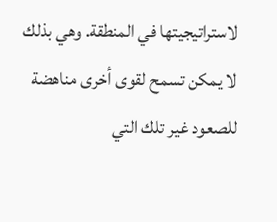لاستراتيجيتها في المنطقة. وهي بذلك لا يمكن تسمح لقوى أخرى مناهضة للصعود غير تلك التي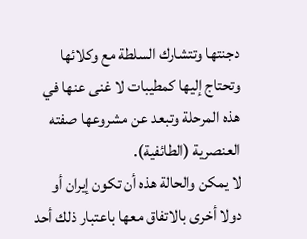دجنتها وتتشارك السلطة مع وكلائها وتحتاج إليها كمطيبات لا غنى عنها في هذه المرحلة وتبعد عن مشروعها صفته العنصرية (الطائفية).
لا يمكن والحالة هذه أن تكون إيران أو دولا أخرى بالاتفاق معها باعتبار ذلك أحد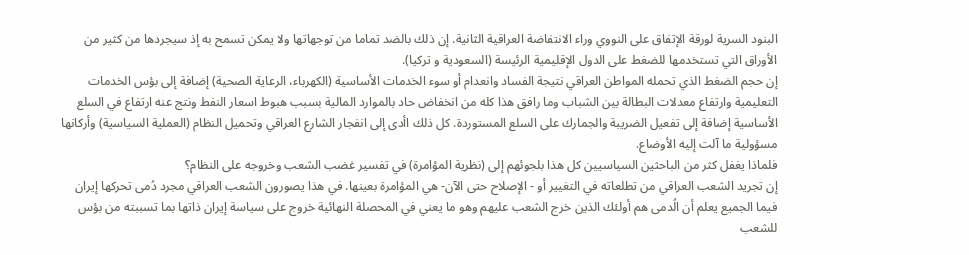البنود السرية لورقة الإتفاق على النووي وراء الانتفاضة العراقية الثانية. إن ذلك بالضد تماما من توجهاتها ولا يمكن تسمح به إذ سيجردها من كثير من الأوراق التي تستخدمها للضغط على الدول الإقليمية الرئيسة (السعودية و تركيا).
إن حجم الضغط الذي تحمله المواطن العراقي نتيجة الفساد وانعدام أو سوء الخدمات الأساسية (الكهرباء، الرعاية الصحية) إضافة إلى بؤس الخدمات التعليمية وارتفاع معدلات البطالة بين الشباب وما رافق هذا كله من انخفاض حاد بالموارد المالية بسبب هبوط اسعار النفط ونتج عنه ارتفاع في السلع الأساسية إضافة إلى تفعيل الضريبة والجمارك على السلع المستوردة. كل ذلك اأدى إلى انفجار الشارع العراقي وتحميل النظام (العملية السياسية) وأركانها مسؤولية ما آلت إليه الأوضاع.
فلماذا يغفل كثر من الباحثين السياسيين كل هذا بلجوئهم إلى (نظرية المؤامرة) في تفسير غضب الشعب وخروجه على النظام؟
إن تجريد الشعب العراقي من تطلعاته في التغيير أو - الإصلاح حتى الآن- هي المؤامرة بعينها. في هذا يصورون الشعب العراقي مجرد دُمى تحركها إيران فيما الجميع يعلم أن الُدمى هم أولئك الذين خرج الشعب عليهم وهو ما يعني في المحصلة النهائية خروج على سياسة إيران ذاتها بما تسببته من بؤس للشعب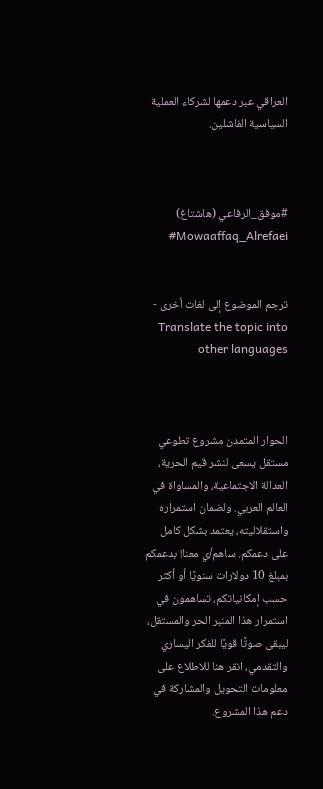العراقي عبر دعمها لشركاء العملية السياسية الفاشلين.



#موفق_الرفاعي (هاشتاغ)       Mowaaffaq_Alrefaei#


ترجم الموضوع إلى لغات أخرى - Translate the topic into other languages



الحوار المتمدن مشروع تطوعي مستقل يسعى لنشر قيم الحرية، العدالة الاجتماعية، والمساواة في العالم العربي. ولضمان استمراره واستقلاليته، يعتمد بشكل كامل على دعمكم. ساهم/ي معنا! بدعمكم بمبلغ 10 دولارات سنويًا أو أكثر حسب إمكانياتكم، تساهمون في استمرار هذا المنبر الحر والمستقل، ليبقى صوتًا قويًا للفكر اليساري والتقدمي، انقر هنا للاطلاع على معلومات التحويل والمشاركة في دعم هذا المشروع.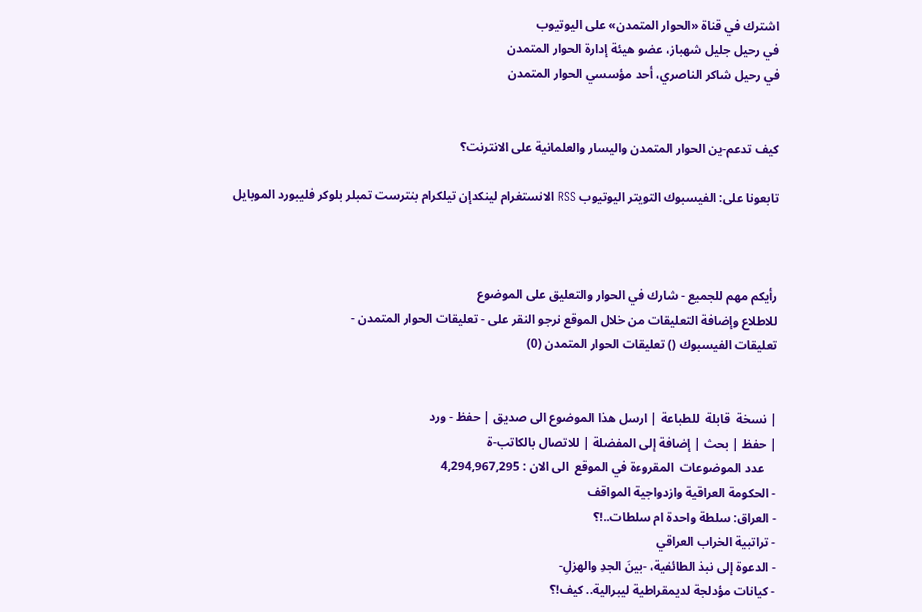اشترك في قناة «الحوار المتمدن» على اليوتيوب
في رحيل جليل شهباز، عضو هيئة إدارة الحوار المتمدن
في رحيل شاكر الناصري، أحد مؤسسي الحوار المتمدن


كيف تدعم-ين الحوار المتمدن واليسار والعلمانية على الانترنت؟

تابعونا على: الفيسبوك التويتر اليوتيوب RSS الانستغرام لينكدإن تيلكرام بنترست تمبلر بلوكر فليبورد الموبايل



رأيكم مهم للجميع - شارك في الحوار والتعليق على الموضوع
للاطلاع وإضافة التعليقات من خلال الموقع نرجو النقر على - تعليقات الحوار المتمدن -
تعليقات الفيسبوك () تعليقات الحوار المتمدن (0)


| نسخة  قابلة  للطباعة | ارسل هذا الموضوع الى صديق | حفظ - ورد
| حفظ | بحث | إضافة إلى المفضلة | للاتصال بالكاتب-ة
    عدد الموضوعات  المقروءة في الموقع  الى الان : 4,294,967,295
- الحكومة العراقية وازدواجية المواقف
- العراق: سلطة واحدة ام سلطات..!؟
- تراتبية الخراب العراقي
- الدعوة إلى نبذ الطائفية، -بينَ الجدِ والهزلِ-
- كيانات مؤدلجة لديمقراطية ليبرالية.. كيف!؟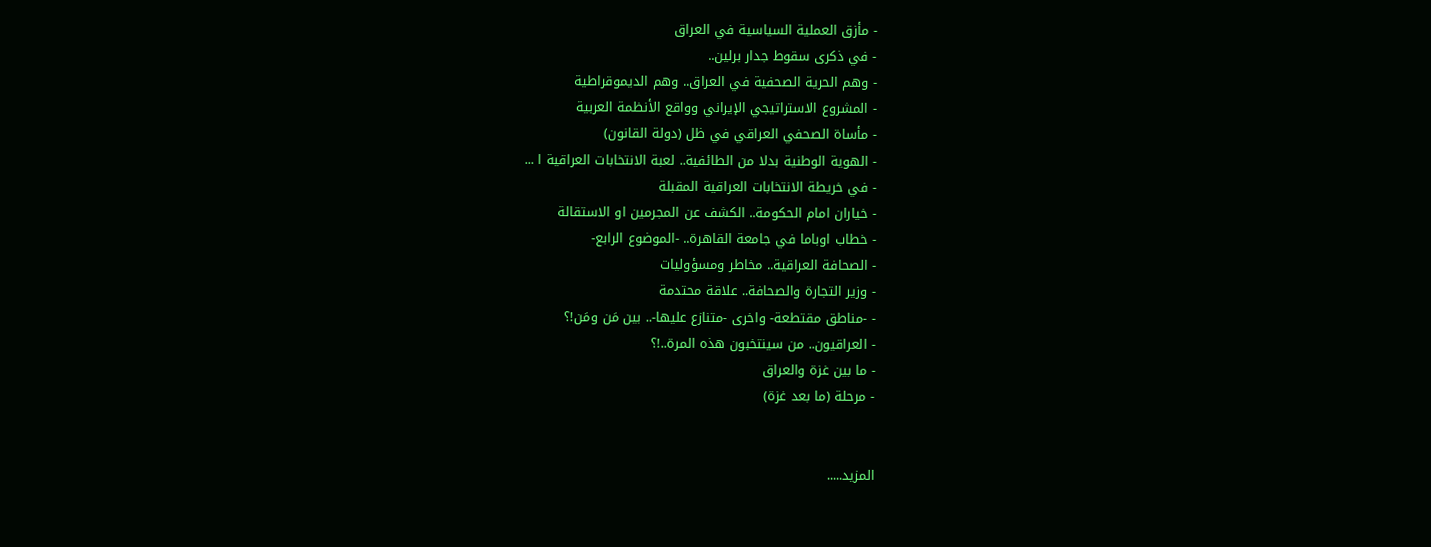- مأزق العملية السياسية في العراق
- في ذكرى سقوط جدار برلين..
- وهم الحرية الصحفية في العراق.. وهم الديموقراطية
- المشروع الاستراتيجي الإيراني وواقع الأنظمة العربية
- مأساة الصحفي العراقي في ظل (دولة القانون)
- الهوية الوطنية بدلا من الطائفية.. لعبة الانتخابات العراقية ا ...
- في خريطة الانتخابات العراقية المقبلة
- خياران امام الحكومة.. الكشف عن المجرمين او الاستقالة
- خطاب اوباما في جامعة القاهرة.. -الموضوع الرابع-
- الصحافة العراقية.. مخاطر ومسؤوليات
- وزير التجارة والصحافة.. علاقة محتدمة
- -مناطق مقتطعة- واخرى -متنازع عليها-.. بين مَن ومَن!؟
- العراقيون.. من سينتخبون هذه المرة..!؟
- ما بين غزة والعراق
- مرحلة (ما بعد غزة)


المزيد.....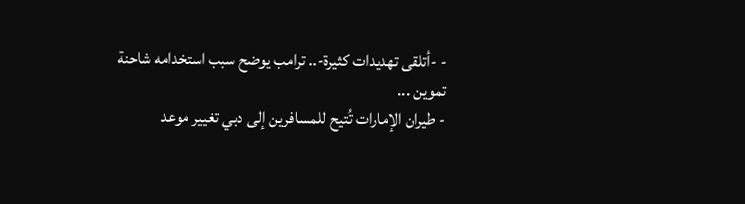- -أتلقى تهديدات كثيرة-.. ترامب يوضح سبب استخدامه شاحنة تموين ...
- طيران الإمارات تُتيح للمسافرين إلى دبي تغيير موعد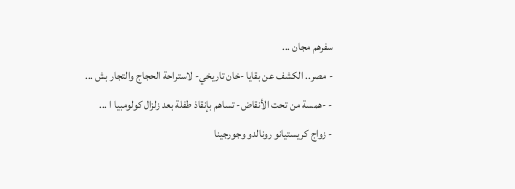سفرهم مجان ...
- مصر.. الكشف عن بقايا -خان تاريخي- لاستراحة الحجاج والتجار بش ...
- -همسة من تحت الأنقاض- تساهم بإنقاذ طفلة بعد زلزال كولومبيا ا ...
- زواج كريستيانو رونالدو وجورجينا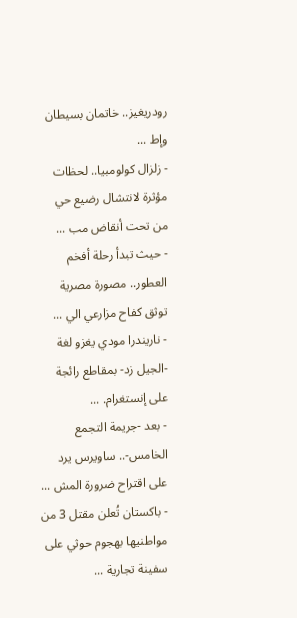رودريغيز.. خاتمان بسيطان وإط ...
- زلزال كولومبيا.. لحظات مؤثرة لانتشال رضيع حي من تحت أنقاض مب ...
- حيث تبدأ رحلة أفخم العطور.. مصورة مصرية توثق كفاح مزارعي الي ...
- ناريندرا مودي يغزو لغة -الجيل زد- بمقاطع رائجة على إنستغرام. ...
- بعد -جريمة التجمع الخامس-.. ساويرس يرد على اقتراح ضرورة المش ...
- باكستان تُعلن مقتل 3 من مواطنيها بهجوم حوثي على سفينة تجارية ...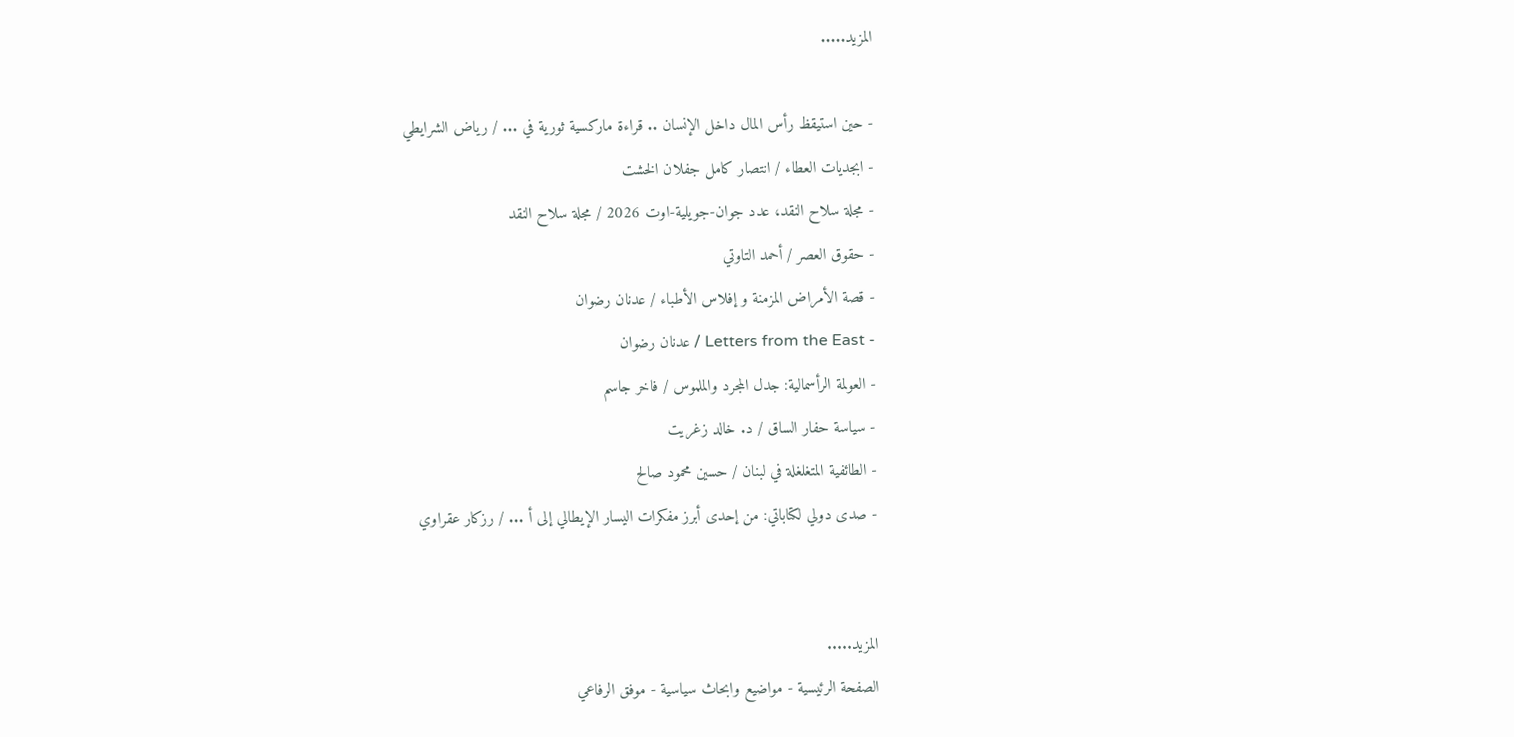المزيد.....

- حين استيقظ رأس المال داخل الإنسان .. قراءة ماركسية ثورية في ... / رياض الشرايطي
- ابجديات العطاء / انتصار كامل جفلان الخشت
- مجلة سلاح النقد، عدد جوان-جويلية-اوت 2026 / مجلة سلاح النقد
- حقوق العصر / أحمد التاوتي
- قصة الأمراض المزمنة و إفلاس الأطباء / عدنان رضوان
- Letters from the East / عدنان رضوان
- العولمة الرأسمالية: جدل المجرد والملموس / فاخر جاسم
- سياسة حفار الساق / د. خالد زغريت
- الطائفية المتغلغلة في لبنان / حسين محمود صالح
- صدى دولي لكتاباتي: من إحدى أبرز مفكرات اليسار الإيطالي إلى أ ... / رزكار عقراوي


المزيد.....
الصفحة الرئيسية - مواضيع وابحاث سياسية - موفق الرفاعي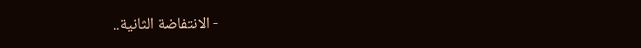- الانتفاضة الثانية..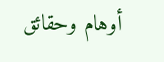أوهام وحقائق